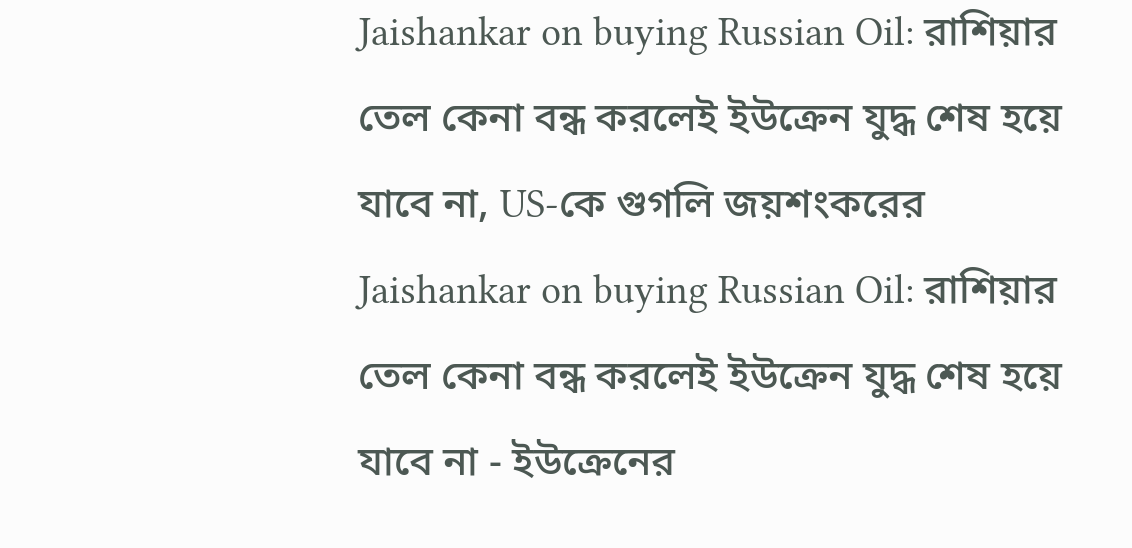Jaishankar on buying Russian Oil: রাশিয়ার তেল কেনা বন্ধ করলেই ইউক্রেন যুদ্ধ শেষ হয়ে যাবে না, US-কে গুগলি জয়শংকরের
Jaishankar on buying Russian Oil: রাশিয়ার তেল কেনা বন্ধ করলেই ইউক্রেন যুদ্ধ শেষ হয়ে যাবে না - ইউক্রেনের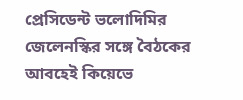প্রেসিডেন্ট ভলোদিমির জেলেনস্কির সঙ্গে বৈঠকের আবহেই কিয়েভে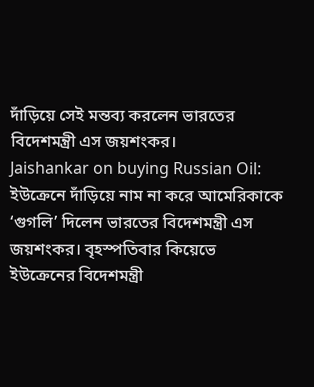দাঁড়িয়ে সেই মন্তব্য করলেন ভারতের বিদেশমন্ত্রী এস জয়শংকর।
Jaishankar on buying Russian Oil: ইউক্রেনে দাঁড়িয়ে নাম না করে আমেরিকাকে ‘গুগলি’ দিলেন ভারতের বিদেশমন্ত্রী এস জয়শংকর। বৃহস্পতিবার কিয়েভে ইউক্রেনের বিদেশমন্ত্রী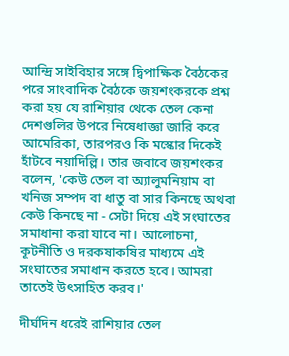আন্দ্রি সাইবিহার সঙ্গে দ্বিপাক্ষিক বৈঠকের পরে সাংবাদিক বৈঠকে জয়শংকরকে প্রশ্ন করা হয় যে রাশিয়ার থেকে তেল কেনা দেশগুলির উপরে নিষেধাজ্ঞা জারি করে আমেরিকা, তারপরও কি মস্কোর দিকেই হাঁটবে নয়াদিল্লি। তার জবাবে জয়শংকর বলেন, 'কেউ তেল বা অ্যালুমনিয়াম বা খনিজ সম্পদ বা ধাতু বা সার কিনছে অথবা কেউ কিনছে না - সেটা দিয়ে এই সংঘাতের সমাধানা করা যাবে না। আলোচনা, কূটনীতি ও দরকষাকষির মাধ্যমে এই সংঘাতের সমাধান করতে হবে। আমরা তাতেই উৎসাহিত করব।'

দীর্ঘদিন ধরেই রাশিয়ার তেল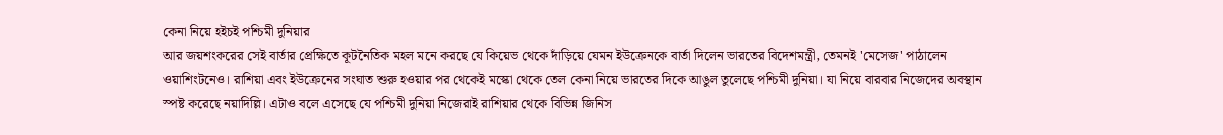কেনা নিয়ে হইচই পশ্চিমী দুনিয়ার
আর জয়শংকরের সেই বার্তার প্রেক্ষিতে কূটনৈতিক মহল মনে করছে যে কিয়েভ থেকে দাঁড়িয়ে যেমন ইউক্রেনকে বার্তা দিলেন ভারতের বিদেশমন্ত্রী, তেমনই 'মেসেজ' পাঠালেন ওয়াশিংটনেও। রাশিয়া এবং ইউক্রেনের সংঘাত শুরু হওয়ার পর থেকেই মস্কো থেকে তেল কেনা নিয়ে ভারতের দিকে আঙুল তুলেছে পশ্চিমী দুনিয়া। যা নিয়ে বারবার নিজেদের অবস্থান স্পষ্ট করেছে নয়াদিল্লি। এটাও বলে এসেছে যে পশ্চিমী দুনিয়া নিজেরাই রাশিয়ার থেকে বিভিন্ন জিনিস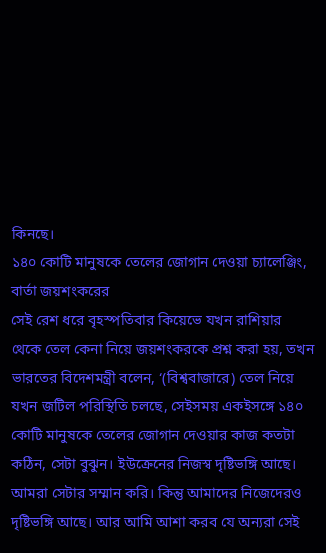কিনছে।
১৪০ কোটি মানুষকে তেলের জোগান দেওয়া চ্যালেঞ্জিং, বার্তা জয়শংকরের
সেই রেশ ধরে বৃহস্পতিবার কিয়েভে যখন রাশিয়ার থেকে তেল কেনা নিয়ে জয়শংকরকে প্রশ্ন করা হয়, তখন ভারতের বিদেশমন্ত্রী বলেন, ‘(বিশ্ববাজারে) তেল নিয়ে যখন জটিল পরিস্থিতি চলছে, সেইসময় একইসঙ্গে ১৪০ কোটি মানুষকে তেলের জোগান দেওয়ার কাজ কতটা কঠিন, সেটা বুঝুন। ইউক্রেনের নিজস্ব দৃষ্টিভঙ্গি আছে। আমরা সেটার সম্মান করি। কিন্তু আমাদের নিজেদেরও দৃষ্টিভঙ্গি আছে। আর আমি আশা করব যে অন্যরা সেই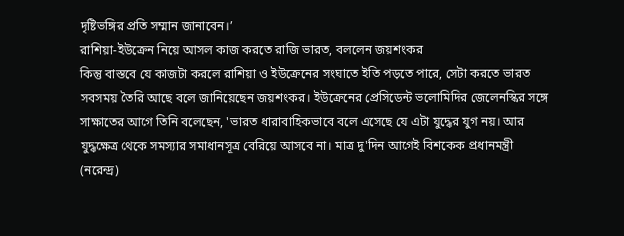দৃষ্টিভঙ্গির প্রতি সম্মান জানাবেন।’
রাশিয়া-ইউক্রেন নিয়ে আসল কাজ করতে রাজি ভারত, বললেন জয়শংকর
কিন্তু বাস্তবে যে কাজটা করলে রাশিয়া ও ইউক্রেনের সংঘাতে ইতি পড়তে পারে, সেটা করতে ভারত সবসময় তৈরি আছে বলে জানিয়েছেন জয়শংকর। ইউক্রেনের প্রেসিডেন্ট ভলোমিদির জেলেনস্কির সঙ্গে সাক্ষাতের আগে তিনি বলেছেন, 'ভারত ধারাবাহিকভাবে বলে এসেছে যে এটা যুদ্ধের যুগ নয়। আর যুদ্ধক্ষেত্র থেকে সমস্যার সমাধানসূত্র বেরিয়ে আসবে না। মাত্র দু'দিন আগেই বিশকেক প্রধানমন্ত্রী (নরেন্দ্র)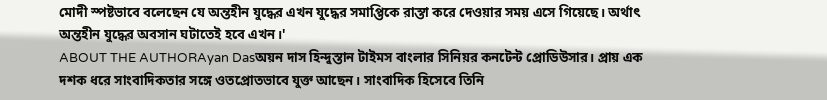মোদী স্পষ্টভাবে বলেছেন যে অন্তহীন যুদ্ধের এখন যুদ্ধের সমাপ্তিকে রাস্তা করে দেওয়ার সময় এসে গিয়েছে। অর্থাৎ অন্তহীন যুদ্ধের অবসান ঘটাতেই হবে এখন।'
ABOUT THE AUTHORAyan Dasঅয়ন দাস হিন্দুস্তান টাইমস বাংলার সিনিয়র কনটেন্ট প্রোডিউসার। প্রায় এক দশক ধরে সাংবাদিকতার সঙ্গে ওতপ্রোতভাবে যুক্ত আছেন। সাংবাদিক হিসেবে তিনি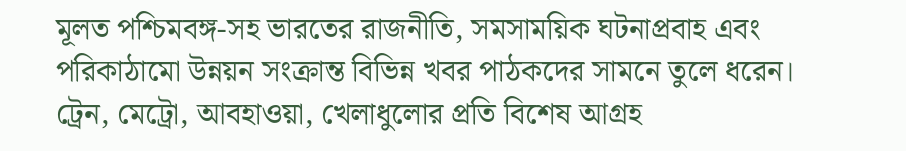মূলত পশ্চিমবঙ্গ-সহ ভারতের রাজনীতি, সমসাময়িক ঘটনাপ্রবাহ এবং পরিকাঠামো উন্নয়ন সংক্রান্ত বিভিন্ন খবর পাঠকদের সামনে তুলে ধরেন। ট্রেন, মেট্রো, আবহাওয়া, খেলাধুলোর প্রতি বিশেষ আগ্রহ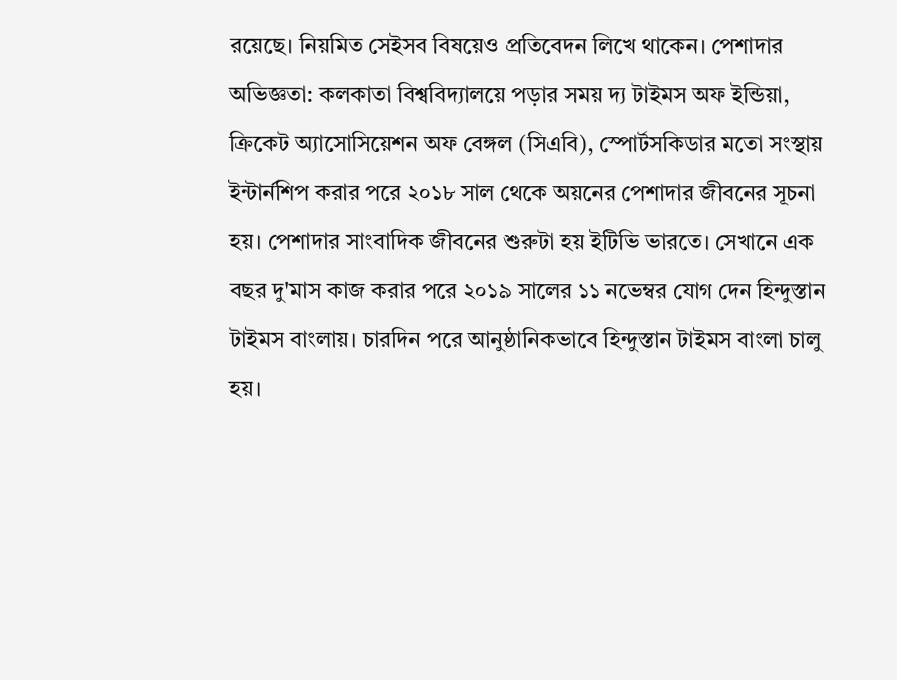রয়েছে। নিয়মিত সেইসব বিষয়েও প্রতিবেদন লিখে থাকেন। পেশাদার অভিজ্ঞতা: কলকাতা বিশ্ববিদ্যালয়ে পড়ার সময় দ্য টাইমস অফ ইন্ডিয়া, ক্রিকেট অ্যাসোসিয়েশন অফ বেঙ্গল (সিএবি), স্পোর্টসকিডার মতো সংস্থায় ইন্টার্নশিপ করার পরে ২০১৮ সাল থেকে অয়নের পেশাদার জীবনের সূচনা হয়। পেশাদার সাংবাদিক জীবনের শুরুটা হয় ইটিভি ভারতে। সেখানে এক বছর দু'মাস কাজ করার পরে ২০১৯ সালের ১১ নভেম্বর যোগ দেন হিন্দুস্তান টাইমস বাংলায়। চারদিন পরে আনুষ্ঠানিকভাবে হিন্দুস্তান টাইমস বাংলা চালু হয়।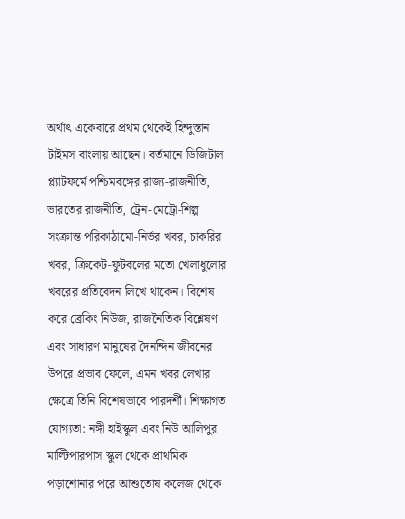অর্থাৎ একেবারে প্রথম থেকেই হিন্দুস্তান টাইমস বাংলায় আছেন। বর্তমানে ডিজিটাল প্ল্যাটফর্মে পশ্চিমবঙ্গের রাজ্য-রাজনীতি, ভারতের রাজনীতি, ট্রেন-মেট্রো-শিল্প সংক্রান্ত পরিকাঠামো-নির্ভর খবর, চাকরির খবর, ক্রিকেট-ফুটবলের মতো খেলাধুলোর খবরের প্রতিবেদন লিখে থাকেন। বিশেষ করে ব্রেকিং নিউজ, রাজনৈতিক বিশ্লেষণ এবং সাধারণ মানুষের দৈনন্দিন জীবনের উপরে প্রভাব ফেলে, এমন খবর লেখার ক্ষেত্রে তিনি বিশেষভাবে পারদর্শী। শিক্ষাগত যোগ্যতা: নঙ্গী হাইস্কুল এবং নিউ আলিপুর মাল্টিপারপাস স্কুল থেকে প্রাথমিক পড়াশোনার পরে আশুতোষ কলেজ থেকে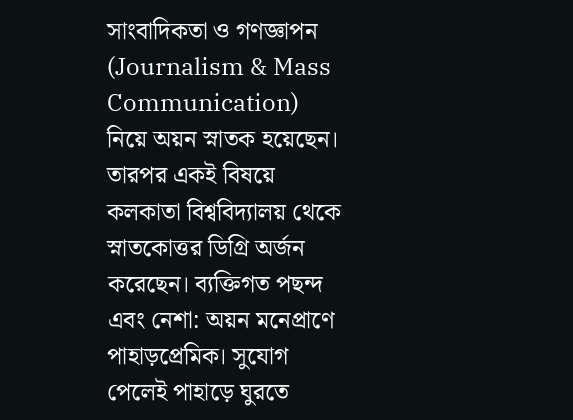সাংবাদিকতা ও গণজ্ঞাপন (Journalism & Mass Communication) নিয়ে অয়ন স্নাতক হয়েছেন। তারপর একই বিষয়ে কলকাতা বিশ্ববিদ্যালয় থেকে স্নাতকোত্তর ডিগ্রি অর্জন করেছেন। ব্যক্তিগত পছন্দ এবং নেশা: অয়ন মনেপ্রাণে পাহাড়প্রেমিক। সুযোগ পেলেই পাহাড়ে ঘুরতে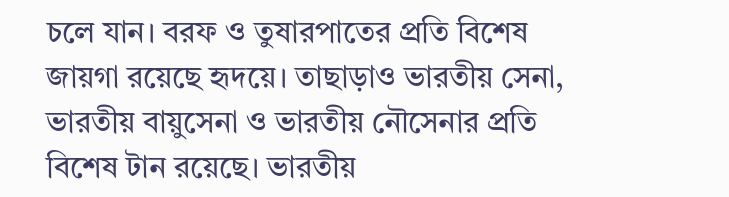চলে যান। বরফ ও তুষারপাতের প্রতি বিশেষ জায়গা রয়েছে হৃদয়ে। তাছাড়াও ভারতীয় সেনা, ভারতীয় বায়ুসেনা ও ভারতীয় নৌসেনার প্রতি বিশেষ টান রয়েছে। ভারতীয়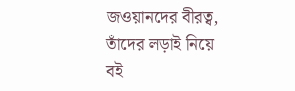জওয়ানদের বীরত্ব, তাঁদের লড়াই নিয়ে বই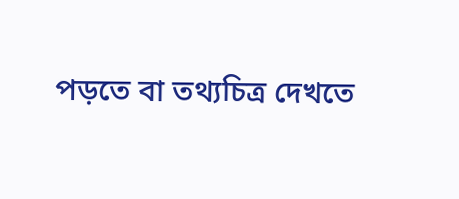পড়তে বা তথ্যচিত্র দেখতে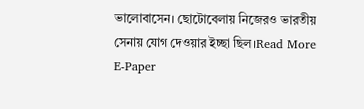ভালোবাসেন। ছোটোবেলায় নিজেরও ভারতীয় সেনায় যোগ দেওয়ার ইচ্ছা ছিল।Read More
E-Paper